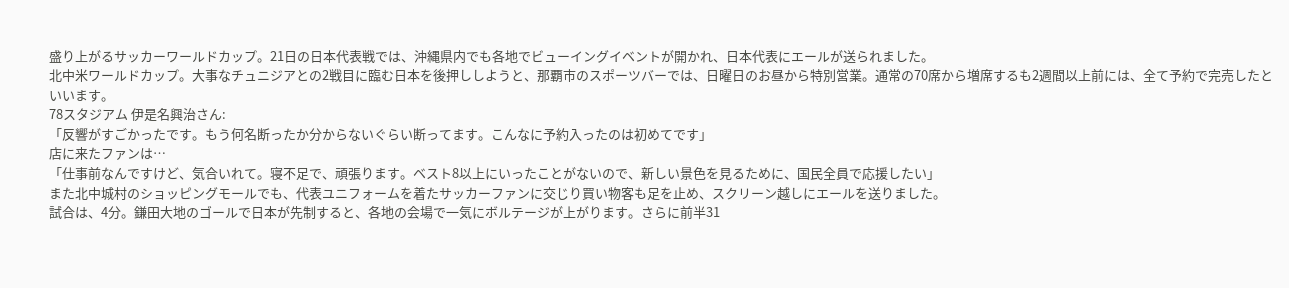盛り上がるサッカーワールドカップ。21日の日本代表戦では、沖縄県内でも各地でビューイングイベントが開かれ、日本代表にエールが送られました。
北中米ワールドカップ。大事なチュニジアとの2戦目に臨む日本を後押ししようと、那覇市のスポーツバーでは、日曜日のお昼から特別営業。通常の70席から増席するも2週間以上前には、全て予約で完売したといいます。
78スタジアム 伊是名興治さん:
「反響がすごかったです。もう何名断ったか分からないぐらい断ってます。こんなに予約入ったのは初めてです」
店に来たファンは…
「仕事前なんですけど、気合いれて。寝不足で、頑張ります。ベスト8以上にいったことがないので、新しい景色を見るために、国民全員で応援したい」
また北中城村のショッピングモールでも、代表ユニフォームを着たサッカーファンに交じり買い物客も足を止め、スクリーン越しにエールを送りました。
試合は、4分。鎌田大地のゴールで日本が先制すると、各地の会場で一気にボルテージが上がります。さらに前半31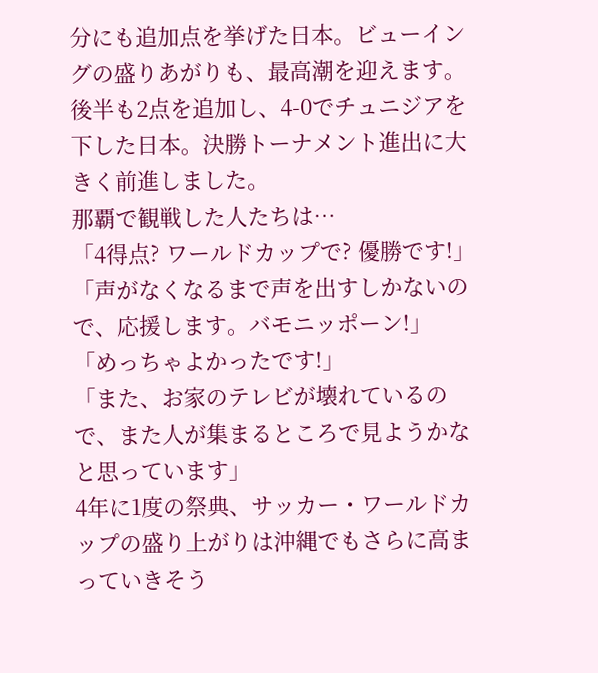分にも追加点を挙げた日本。ビューイングの盛りあがりも、最高潮を迎えます。
後半も2点を追加し、4-0でチュニジアを下した日本。決勝トーナメント進出に大きく前進しました。
那覇で観戦した人たちは…
「4得点? ワールドカップで? 優勝です!」
「声がなくなるまで声を出すしかないので、応援します。バモニッポーン!」
「めっちゃよかったです!」
「また、お家のテレビが壊れているので、また人が集まるところで見ようかなと思っています」
4年に1度の祭典、サッカー・ワールドカップの盛り上がりは沖縄でもさらに高まっていきそう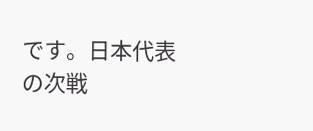です。日本代表の次戦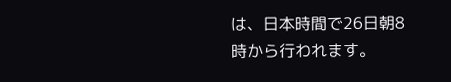は、日本時間で26日朝8時から行われます。